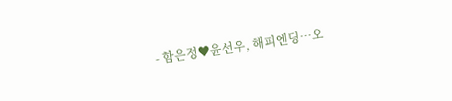- 함은정♥윤선우, 해피엔딩…오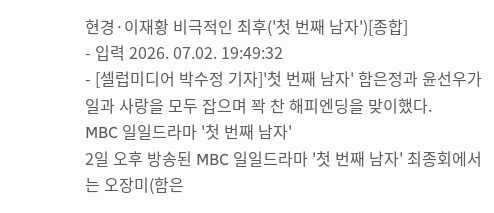현경·이재황 비극적인 최후('첫 번째 남자')[종합]
- 입력 2026. 07.02. 19:49:32
- [셀럽미디어 박수정 기자]'첫 번째 남자' 함은정과 윤선우가 일과 사랑을 모두 잡으며 꽉 찬 해피엔딩을 맞이했다.
MBC 일일드라마 '첫 번째 남자'
2일 오후 방송된 MBC 일일드라마 '첫 번째 남자' 최종회에서는 오장미(함은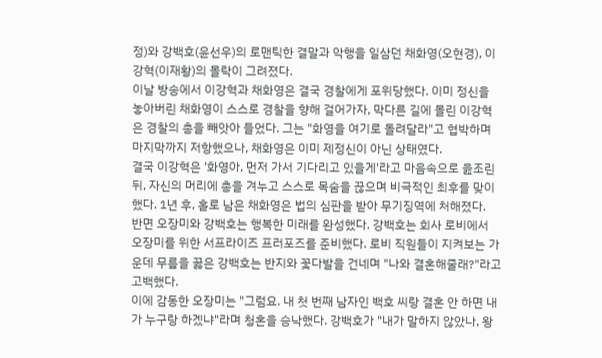정)와 강백호(윤선우)의 로맨틱한 결말과 악행을 일삼던 채화영(오현경), 이강혁(이재황)의 몰락이 그려졌다.
이날 방송에서 이강혁과 채화영은 결국 경찰에게 포위당했다. 이미 정신을 놓아버린 채화영이 스스로 경찰을 향해 걸어가자, 막다른 길에 몰린 이강혁은 경찰의 총을 빼앗아 들었다. 그는 "화영을 여기로 돌려달라"고 협박하며 마지막까지 저항했으나, 채화영은 이미 제정신이 아닌 상태였다.
결국 이강혁은 '화영아, 먼저 가서 기다리고 있을게'라고 마음속으로 읊조린 뒤, 자신의 머리에 총을 겨누고 스스로 목숨을 끊으며 비극적인 최후를 맞이했다. 1년 후, 홀로 남은 채화영은 법의 심판을 받아 무기징역에 처해졌다.
반면 오장미와 강백호는 행복한 미래를 완성했다. 강백호는 회사 로비에서 오장미를 위한 서프라이즈 프러포즈를 준비했다. 로비 직원들이 지켜보는 가운데 무릎을 꿇은 강백호는 반지와 꽃다발을 건네며 "나와 결혼해줄래?"라고 고백했다.
이에 감동한 오장미는 "그럼요. 내 첫 번째 남자인 백호 씨랑 결혼 안 하면 내가 누구랑 하겠냐"라며 청혼을 승낙했다. 강백호가 "내가 말하지 않았나, 왕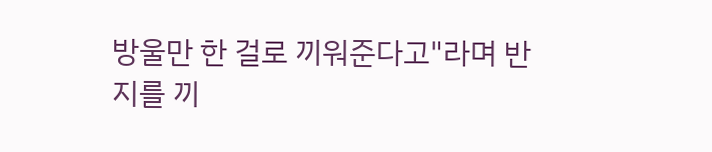방울만 한 걸로 끼워준다고"라며 반지를 끼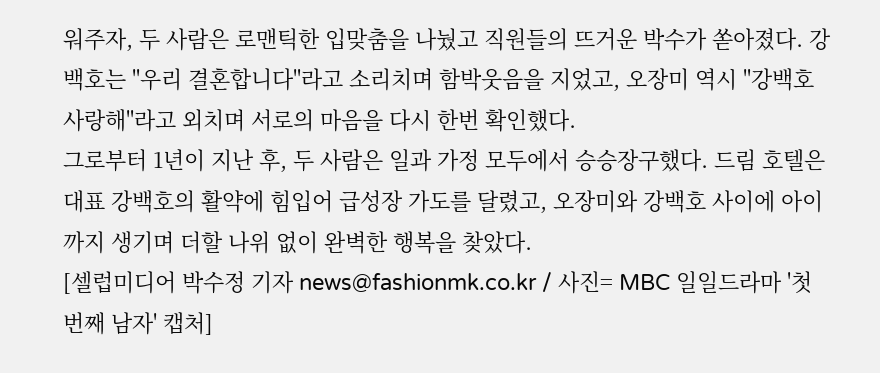워주자, 두 사람은 로맨틱한 입맞춤을 나눴고 직원들의 뜨거운 박수가 쏟아졌다. 강백호는 "우리 결혼합니다"라고 소리치며 함박웃음을 지었고, 오장미 역시 "강백호 사랑해"라고 외치며 서로의 마음을 다시 한번 확인했다.
그로부터 1년이 지난 후, 두 사람은 일과 가정 모두에서 승승장구했다. 드림 호텔은 대표 강백호의 활약에 힘입어 급성장 가도를 달렸고, 오장미와 강백호 사이에 아이까지 생기며 더할 나위 없이 완벽한 행복을 찾았다.
[셀럽미디어 박수정 기자 news@fashionmk.co.kr / 사진= MBC 일일드라마 '첫 번째 남자' 캡처]